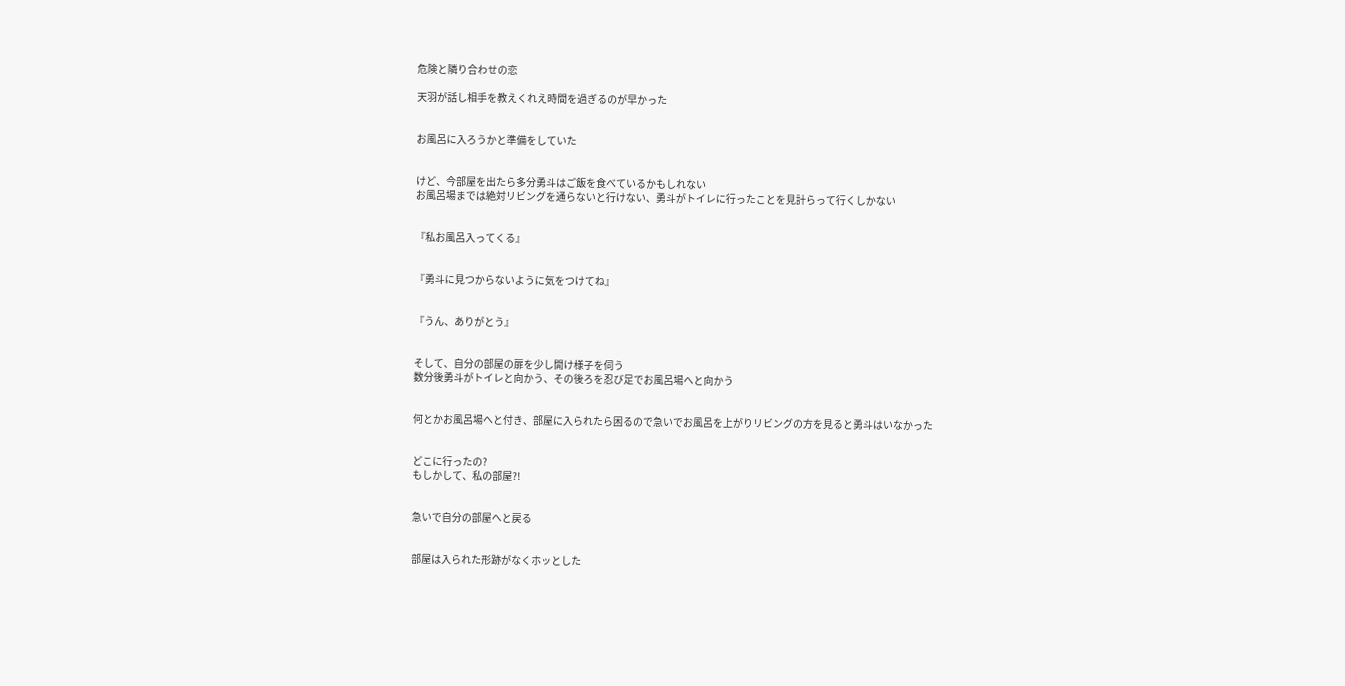危険と隣り合わせの恋

天羽が話し相手を教えくれえ時間を過ぎるのが早かった


お風呂に入ろうかと準備をしていた


けど、今部屋を出たら多分勇斗はご飯を食べているかもしれない
お風呂場までは絶対リビングを通らないと行けない、勇斗がトイレに行ったことを見計らって行くしかない


『私お風呂入ってくる』


『勇斗に見つからないように気をつけてね』


『うん、ありがとう』


そして、自分の部屋の扉を少し開け様子を伺う
数分後勇斗がトイレと向かう、その後ろを忍び足でお風呂場へと向かう


何とかお風呂場へと付き、部屋に入られたら困るので急いでお風呂を上がりリビングの方を見ると勇斗はいなかった


どこに行ったの?
もしかして、私の部屋?!


急いで自分の部屋へと戻る


部屋は入られた形跡がなくホッとした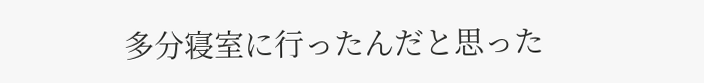多分寝室に行ったんだと思った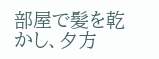部屋で髪を乾かし、夕方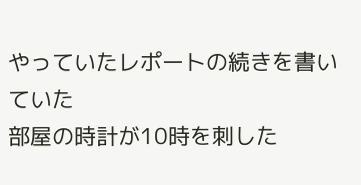やっていたレポートの続きを書いていた
部屋の時計が10時を刺した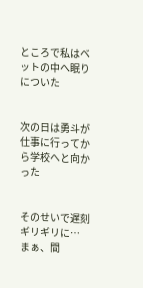ところで私はベットの中へ眠りについた


次の日は勇斗が仕事に行ってから学校へと向かった


そのせいで遅刻ギリギリに…
まぁ、間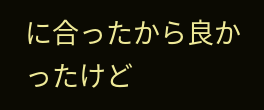に合ったから良かったけど